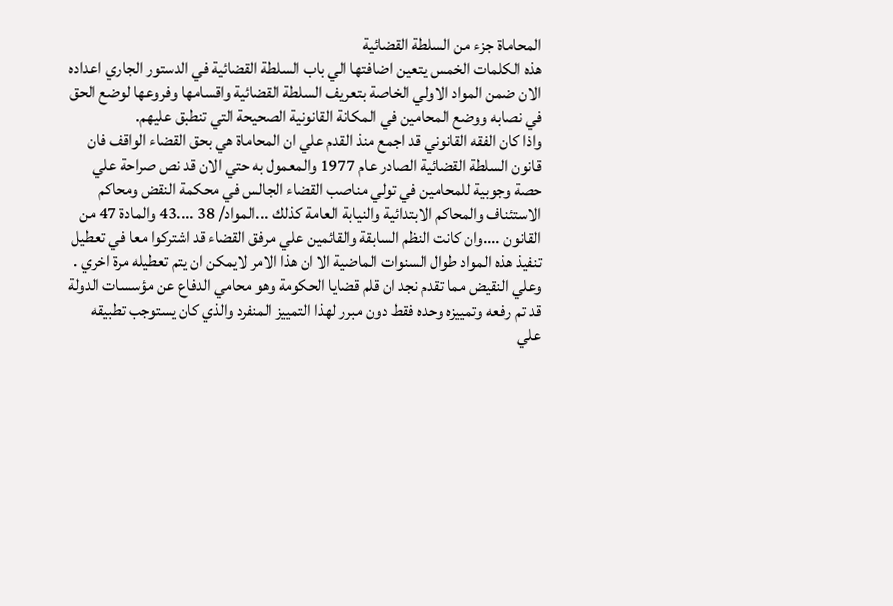المحاماة جزء من السلطة القضائية
هذه الكلمات الخمس يتعين اضافتها الي باب السلطة القضائية في الدستور الجاري اعداده الان ضمن المواد الاولي الخاصة بتعريف السلطة القضائية واقسامها وفروعها لوضع الحق في نصابه ووضع المحامين في المكانة القانونية الصحيحة التي تنطبق عليهم.
واذا كان الفقه القانوني قد اجمع منذ القدم علي ان المحاماة هي بحق القضاء الواقف فان قانون السلطة القضائية الصادر عام 1977 والمعمول به حتي الان قد نص صراحة علي حصة وجوبية للمحامين في تولي مناصب القضاء الجالس في محكمة النقض ومحاكم الاستئناف والمحاكم الابتدائية والنيابة العامة كذلك ...المواد/ 38 ....43 والمادة 47 من القانون ....وان كانت النظم السابقة والقائمين علي مرفق القضاء قد اشتركوا معا في تعطيل تنفيذ هذه المواد طوال السنوات الماضية الا ان هذا الامر لايمكن ان يتم تعطيله مرة اخري .
وعلي النقيض مما تقدم نجد ان قلم قضايا الحكومة وهو محامي الدفاع عن مؤسسات الدولة
قد تم رفعه وتمييزه وحده فقط دون مبرر لهذا التمييز المنفرد والذي كان يستوجب تطبيقه علي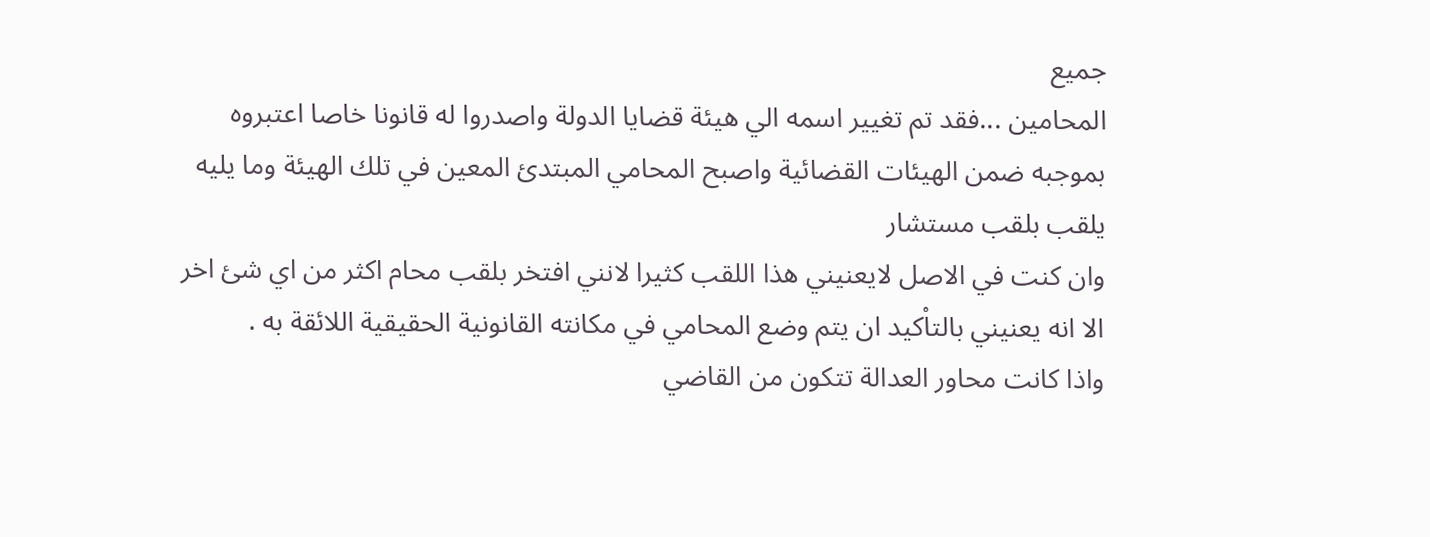جميع
المحامين ...فقد تم تغيير اسمه الي هيئة قضايا الدولة واصدروا له قانونا خاصا اعتبروه بموجبه ضمن الهيئات القضائية واصبح المحامي المبتدئ المعين في تلك الهيئة وما يليه يلقب بلقب مستشار
وان كنت في الاصل لايعنيني هذا اللقب كثيرا لانني افتخر بلقب محام اكثر من اي شئ اخر الا انه يعنيني بالتاْكيد ان يتم وضع المحامي في مكانته القانونية الحقيقية اللائقة به .
واذا كانت محاور العدالة تتكون من القاضي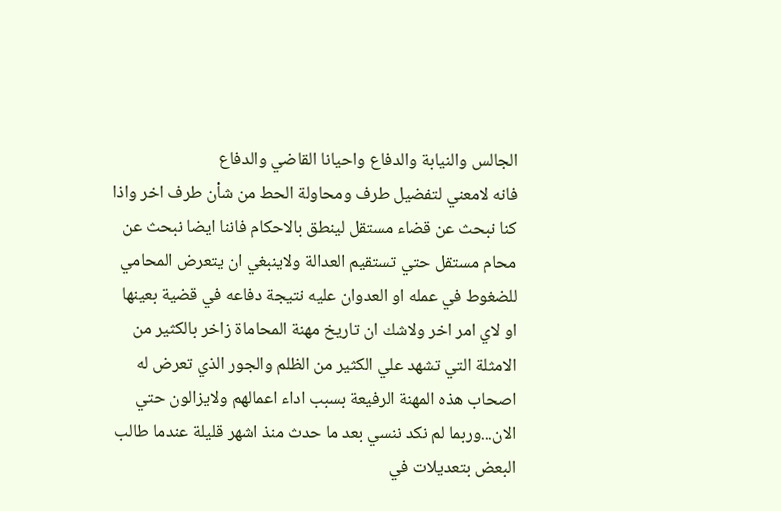الجالس والنيابة والدفاع واحيانا القاضي والدفاع
فانه لامعني لتفضيل طرف ومحاولة الحط من شاْن طرف اخر واذا كنا نبحث عن قضاء مستقل لينطق بالاحكام فاننا ايضا نبحث عن محام مستقل حتي تستقيم العدالة ولاينبغي ان يتعرض المحامي للضغوط في عمله او العدوان عليه نتيجة دفاعه في قضية بعينها او لاي امر اخر ولاشك ان تاريخ مهنة المحاماة زاخر بالكثير من الامثلة التي تشهد علي الكثير من الظلم والجور الذي تعرض له اصحاب هذه المهنة الرفيعة بسبب اداء اعمالهم ولايزالون حتي الان...وربما لم نكد ننسي بعد ما حدث منذ اشهر قليلة عندما طالب البعض بتعديلات في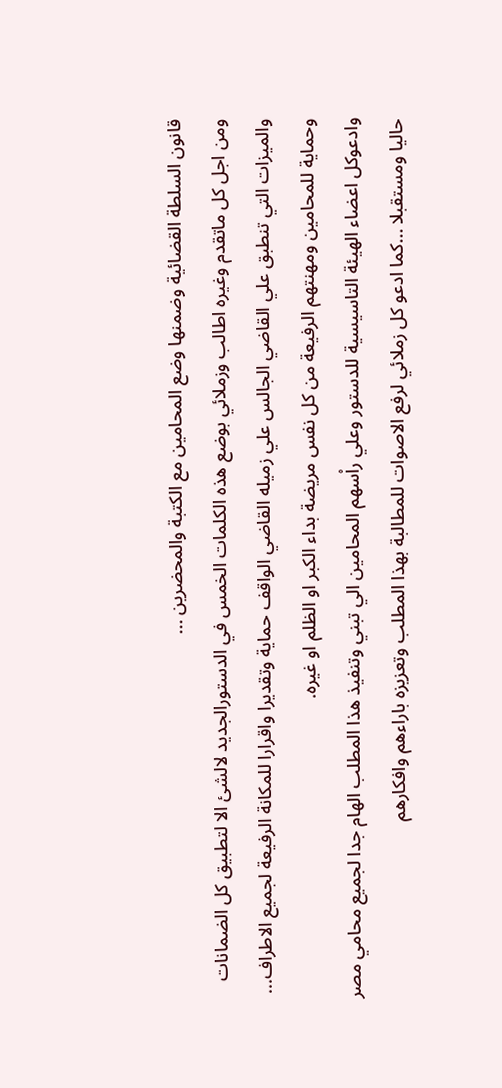قانون السلطة القضائية وضمنها وضع المحامين مع الكتبة والمحضرين ...
ومن اجل كل ماتقدم وغيره اطالب وزملائي بوضع هذه الكلمات الخمس في الدستورالجديد لالشئ الا لتطبيق كل الضمانات والميزات التي تنطبق علي القاضي الجالس علي زميله القاضي الواقف حماية وتقديرا واقرارا للمكانة الرفيعة لجميع الاطراف... وحماية للمحامين ومهنتهم الرفيعة من كل نفس مريضة بداء الكبر او الظلم او غيره.
وادعوكل اعضاء الهيئة التاسيسية للدستور وعلي راْسهم المحامين الي تبني وتنفيذ هذا المطلب الهام جدا لجميع محامي مصر حاليا ومستقبلا ...كما ادعو كل زملائي لرفع الاصوات للمطالبة بهذا المطلب وتعزيزه باراءهم وافكارهم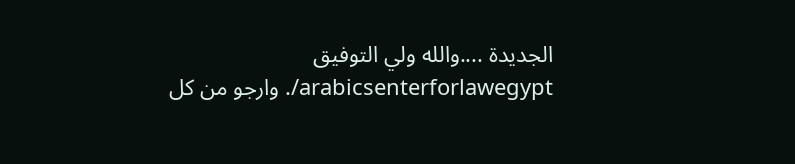الجديدة ....والله ولي التوفيق
arabicsenterforlawegypt/. وارجو من كل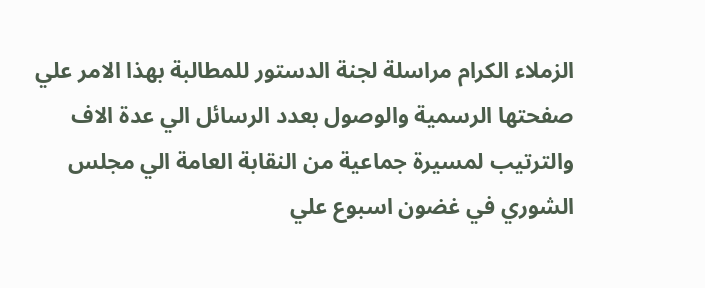الزملاء الكرام مراسلة لجنة الدستور للمطالبة بهذا الامر علي صفحتها الرسمية والوصول بعدد الرسائل الي عدة الاف والترتيب لمسيرة جماعية من النقابة العامة الي مجلس الشوري في غضون اسبوع علي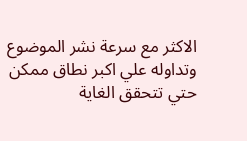الاكثر مع سرعة نشر الموضوع وتداوله علي اكبر نطاق ممكن حتي تتحقق الغاية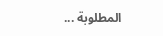المطلوبة ...